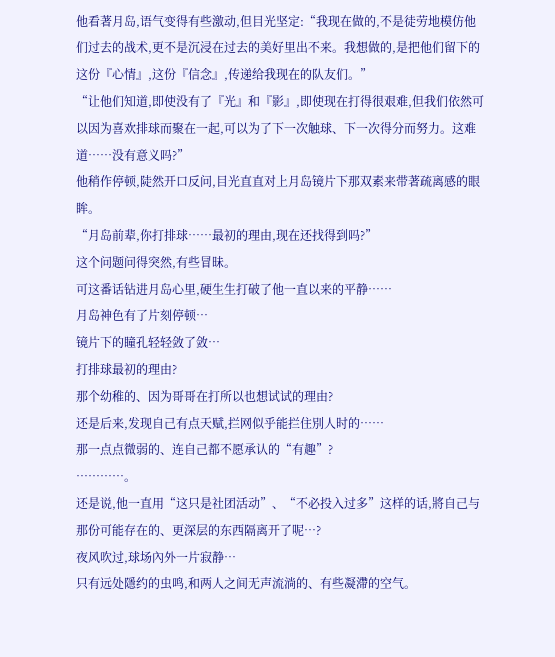他看著月岛,语气变得有些激动,但目光坚定:“我现在做的,不是徒劳地模仿他们过去的战术,更不是沉浸在过去的美好里出不来。我想做的,是把他们留下的这份『心情』,这份『信念』,传递给我现在的队友们。”
“让他们知道,即使没有了『光』和『影』,即使现在打得很艰难,但我们依然可以因为喜欢排球而聚在一起,可以为了下一次触球、下一次得分而努力。这难道……没有意义吗?”
他稍作停顿,陡然开口反问,目光直直对上月岛镜片下那双素来带著疏离感的眼眸。
“月岛前辈,你打排球……最初的理由,现在还找得到吗?”
这个问题问得突然,有些冒昧。
可这番话钻进月岛心里,硬生生打破了他一直以来的平静……
月岛神色有了片刻停顿…
镜片下的瞳孔轻轻敛了敛…
打排球最初的理由?
那个幼稚的、因为哥哥在打所以也想试试的理由?
还是后来,发现自己有点天赋,拦网似乎能拦住別人时的……
那一点点微弱的、连自己都不愿承认的“有趣”?
…………。
还是说,他一直用“这只是社团活动”、“不必投入过多”这样的话,將自己与那份可能存在的、更深层的东西隔离开了呢…?
夜风吹过,球场內外一片寂静…
只有远处隱约的虫鸣,和两人之间无声流淌的、有些凝滯的空气。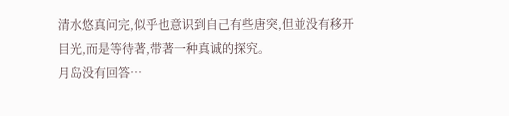清水悠真问完,似乎也意识到自己有些唐突,但並没有移开目光,而是等待著,带著一种真诚的探究。
月岛没有回答…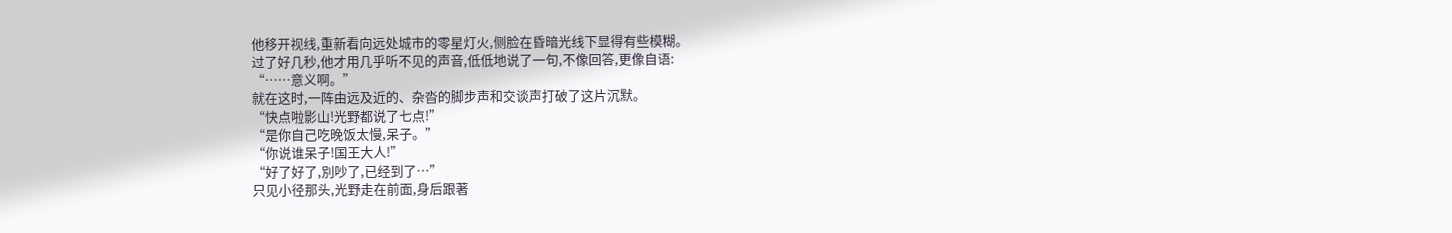他移开视线,重新看向远处城市的零星灯火,侧脸在昏暗光线下显得有些模糊。
过了好几秒,他才用几乎听不见的声音,低低地说了一句,不像回答,更像自语:
“……意义啊。”
就在这时,一阵由远及近的、杂沓的脚步声和交谈声打破了这片沉默。
“快点啦影山!光野都说了七点!”
“是你自己吃晚饭太慢,呆子。”
“你说谁呆子!国王大人!”
“好了好了,別吵了,已经到了…”
只见小径那头,光野走在前面,身后跟著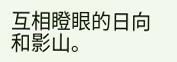互相瞪眼的日向和影山。